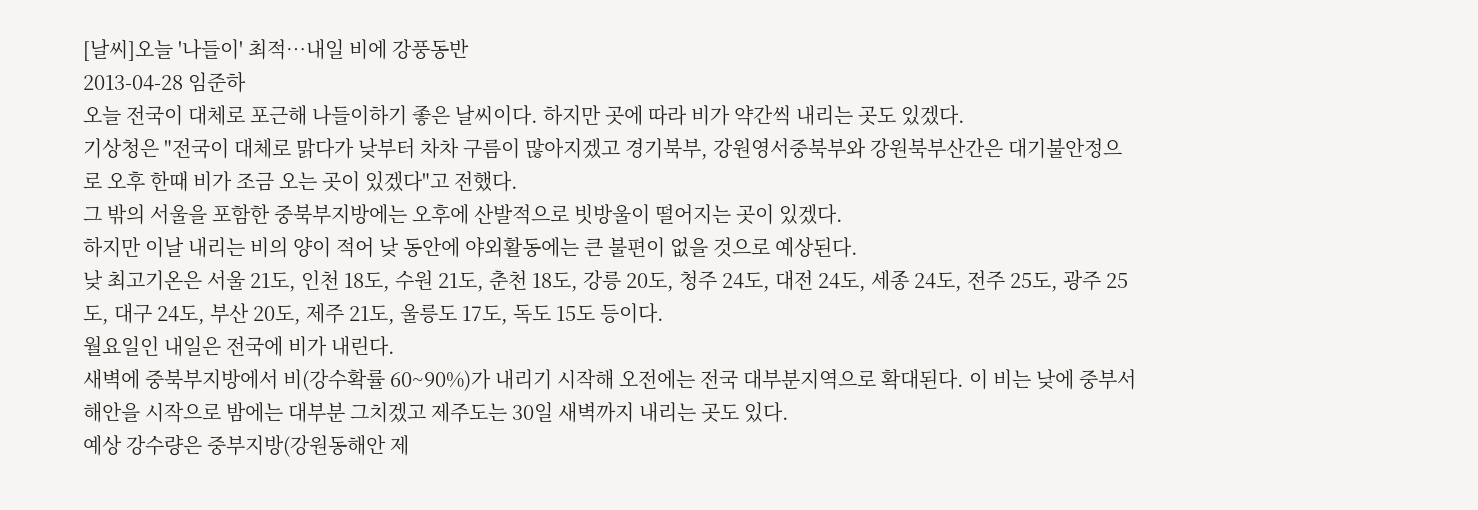[날씨]오늘 '나들이' 최적…내일 비에 강풍동반
2013-04-28 임준하
오늘 전국이 대체로 포근해 나들이하기 좋은 날씨이다. 하지만 곳에 따라 비가 약간씩 내리는 곳도 있겠다.
기상청은 "전국이 대체로 맑다가 낮부터 차차 구름이 많아지겠고 경기북부, 강원영서중북부와 강원북부산간은 대기불안정으로 오후 한때 비가 조금 오는 곳이 있겠다"고 전했다.
그 밖의 서울을 포함한 중북부지방에는 오후에 산발적으로 빗방울이 떨어지는 곳이 있겠다.
하지만 이날 내리는 비의 양이 적어 낮 동안에 야외활동에는 큰 불편이 없을 것으로 예상된다.
낮 최고기온은 서울 21도, 인천 18도, 수원 21도, 춘천 18도, 강릉 20도, 청주 24도, 대전 24도, 세종 24도, 전주 25도, 광주 25도, 대구 24도, 부산 20도, 제주 21도, 울릉도 17도, 독도 15도 등이다.
월요일인 내일은 전국에 비가 내린다.
새벽에 중북부지방에서 비(강수확률 60~90%)가 내리기 시작해 오전에는 전국 대부분지역으로 확대된다. 이 비는 낮에 중부서해안을 시작으로 밤에는 대부분 그치겠고 제주도는 30일 새벽까지 내리는 곳도 있다.
예상 강수량은 중부지방(강원동해안 제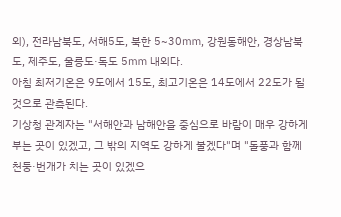외), 전라남북도, 서해5도, 북한 5~30㎜, 강원동해안, 경상남북도, 제주도, 울릉도·독도 5㎜ 내외다.
아침 최저기온은 9도에서 15도, 최고기온은 14도에서 22도가 될 것으로 관측된다.
기상청 관계자는 "서해안과 남해안을 중심으로 바람이 매우 강하게 부는 곳이 있겠고, 그 밖의 지역도 강하게 불겠다"며 "돌풍과 함께 천둥·번개가 치는 곳이 있겠으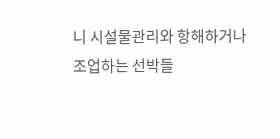니 시설물관리와 항해하거나 조업하는 선박들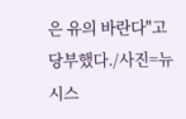은 유의 바란다"고 당부했다./사진=뉴시스